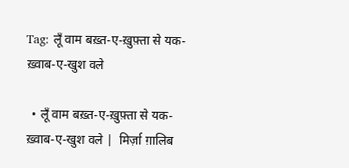Tag: लूँ वाम बख़्त-ए-ख़ुफ़्ता से यक-ख़्वाब-ए-खुश वले

  • लूँ वाम बख़्त-ए-ख़ुफ़्ता से यक-ख़्वाब-ए-खुश वले |  मिर्ज़ा ग़ालिब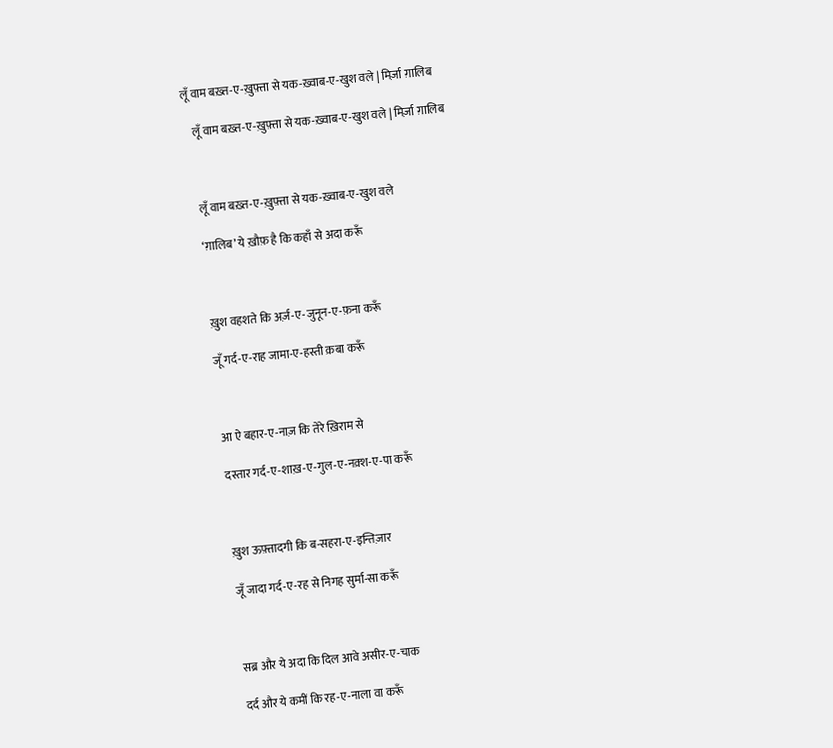लूँ वाम बख़्त-ए-ख़ुफ़्ता से यक-ख़्वाब-ए-खुश वले | मिर्ज़ा ग़ालिब

    लूँ वाम बख़्त-ए-ख़ुफ़्ता से यक-ख़्वाब-ए-खुश वले | मिर्ज़ा ग़ालिब



    लूँ वाम बख़्त-ए-ख़ुफ़्ता से यक-ख़्वाब-ए-खुश वले

    ‘ग़ालिब’ ये ख़ौफ़ है कि कहाँ से अदा करूँ



    ख़ुश वहशते कि अर्ज़-ए-जुनून-ए-फ़ना करूँ

    जूँ गर्द-ए-राह जामा-ए-हस्ती क़बा करूँ



    आ ऐ बहार-ए-नाज़ कि तेरे ख़िराम से

    दस्तार गर्द-ए-शाख़-ए-गुल-ए-नक़्श-ए-पा करूँ



    ख़ुश ऊफ़्तादगी कि ब-सहरा-ए-इन्तिज़ार

    जूँ जादा गर्द-ए-रह से निगह सुर्मा-सा करूँ



    सब्र और ये अदा कि दिल आवे असीर-ए-चाक

    दर्द और ये कमीं कि रह-ए-नाला वा करूँ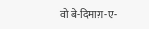वो बे-दिमाग़-ए-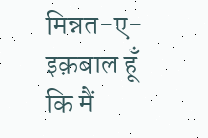मिन्नत-ए-इक़बाल हूँ कि मैं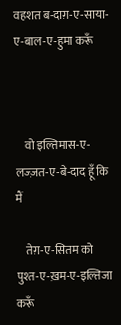वहशत ब-दाग़-ए-साया-ए-बाल-ए-हुमा करूँ



    वो इल्तिमास-ए-लज्ज़त-ए-बे-दाद हूँ कि मैं

    तेग़-ए-सितम को पुश्त-ए-ख़म-ए-इल्तिजा करूँ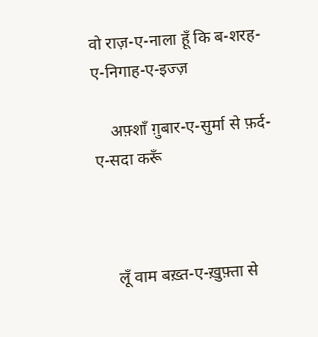वो राज़-ए-नाला हूँ कि ब-शरह-ए-निगाह-ए-इज्ज़

    अफ़्शाँ ग़ुबार-ए-सुर्मा से फ़र्द-ए-सदा करूँ



    लूँ वाम बख़्त-ए-ख़ुफ़्ता से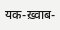यक-ख़्वाब-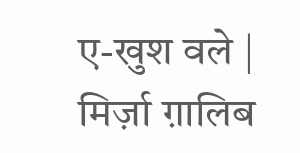ए-खुश वले | मिर्ज़ा ग़ालिब